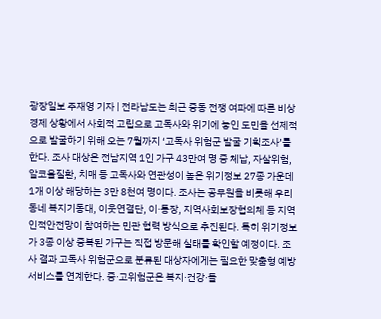광장일보 주재영 기자 | 전라남도는 최근 중동 전쟁 여파에 따른 비상경제 상황에서 사회적 고립으로 고독사와 위기에 놓인 도민을 선제적으로 발굴하기 위해 오는 7월까지 ‘고독사 위험군 발굴 기획조사’를 한다. 조사 대상은 전남지역 1인 가구 43만여 명 중 체납, 자살위험, 알코올질환, 치매 등 고독사와 연관성이 높은 위기정보 27종 가운데 1개 이상 해당하는 3만 8천여 명이다. 조사는 공무원을 비롯해 우리동네 복지기동대, 이웃연결단, 이·통장, 지역사회보장협의체 등 지역 인적안전망이 참여하는 민관 협력 방식으로 추진된다. 특히 위기정보가 3종 이상 중복된 가구는 직접 방문해 실태를 확인할 예정이다. 조사 결과 고독사 위험군으로 분류된 대상자에게는 필요한 맞춤형 예방 서비스를 연계한다. 중·고위험군은 복지·건강·돌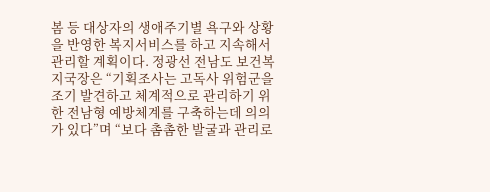봄 등 대상자의 생애주기별 욕구와 상황을 반영한 복지서비스를 하고 지속해서 관리할 계획이다. 정광선 전남도 보건복지국장은 “기획조사는 고독사 위험군을 조기 발견하고 체계적으로 관리하기 위한 전남형 예방체계를 구축하는데 의의가 있다”며 “보다 촘촘한 발굴과 관리로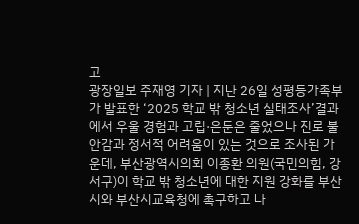고
광장일보 주재영 기자 | 지난 26일 성평등가족부가 발표한 ‘2025 학교 밖 청소년 실태조사’결과에서 우울 경험과 고립·은둔은 줄었으나 진로 불안감과 정서적 어려움이 있는 것으로 조사된 가운데, 부산광역시의회 이종환 의원(국민의힘, 강서구)이 학교 밖 청소년에 대한 지원 강화를 부산시와 부산시교육청에 촉구하고 나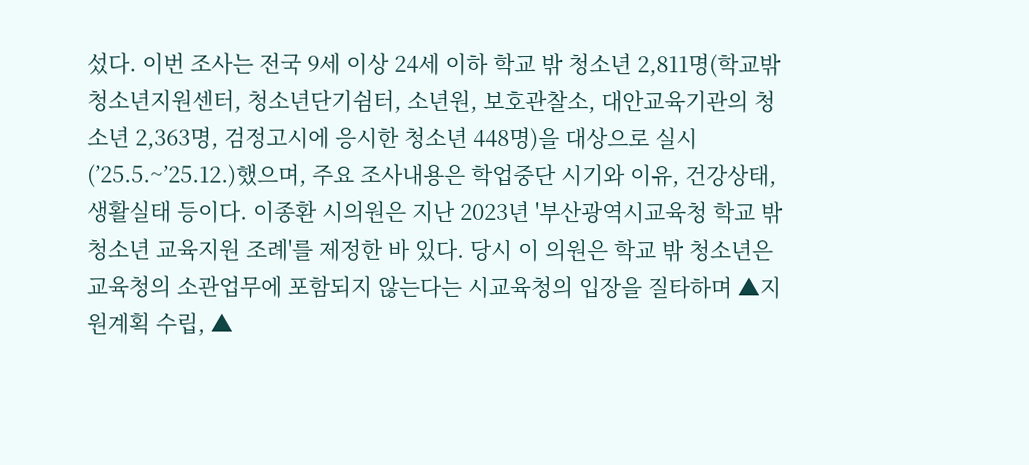섰다. 이번 조사는 전국 9세 이상 24세 이하 학교 밖 청소년 2,811명(학교밖청소년지원센터, 청소년단기쉼터, 소년원, 보호관찰소, 대안교육기관의 청소년 2,363명, 검정고시에 응시한 청소년 448명)을 대상으로 실시(’25.5.~’25.12.)했으며, 주요 조사내용은 학업중단 시기와 이유, 건강상태, 생활실태 등이다. 이종환 시의원은 지난 2023년 '부산광역시교육청 학교 밖 청소년 교육지원 조례'를 제정한 바 있다. 당시 이 의원은 학교 밖 청소년은 교육청의 소관업무에 포함되지 않는다는 시교육청의 입장을 질타하며 ▲지원계획 수립, ▲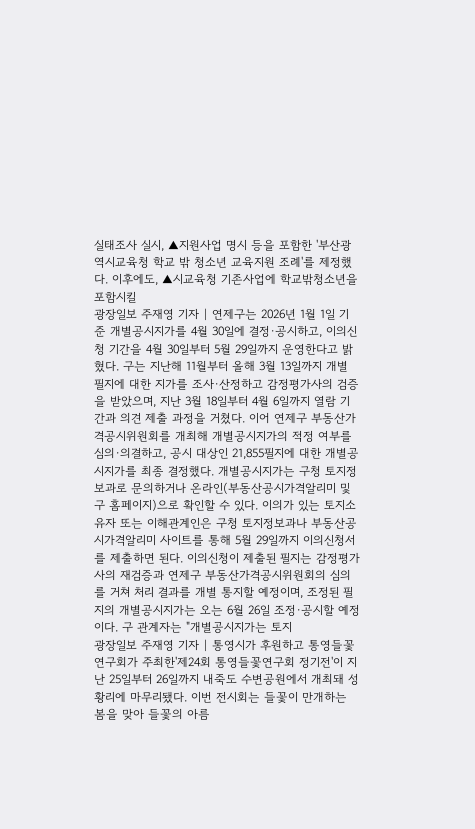실태조사 실시, ▲지원사업 명시 등을 포함한 '부산광역시교육청 학교 밖 청소년 교육지원 조례'를 제정했다. 이후에도, ▲시교육청 기존사업에 학교밖청소년을 포함시킬
광장일보 주재영 기자 | 연제구는 2026년 1월 1일 기준 개별공시지가를 4월 30일에 결정·공시하고, 이의신청 기간을 4월 30일부터 5월 29일까지 운영한다고 밝혔다. 구는 지난해 11월부터 올해 3월 13일까지 개별 필지에 대한 지가를 조사·산정하고 감정평가사의 검증을 받았으며, 지난 3월 18일부터 4월 6일까지 열람 기간과 의견 제출 과정을 거쳤다. 이어 연제구 부동산가격공시위원회를 개최해 개별공시지가의 적정 여부를 심의·의결하고, 공시 대상인 21,855필지에 대한 개별공시지가를 최종 결정했다. 개별공시지가는 구청 토지정보과로 문의하거나 온라인(부동산공시가격알리미 및 구 홈페이지)으로 확인할 수 있다. 이의가 있는 토지소유자 또는 이해관계인은 구청 토지정보과나 부동산공시가격알리미 사이트를 통해 5월 29일까지 이의신청서를 제출하면 된다. 이의신청이 제출된 필지는 감정평가사의 재검증과 연제구 부동산가격공시위원회의 심의를 거쳐 처리 결과를 개별 통지할 예정이며, 조정된 필지의 개별공시지가는 오는 6월 26일 조정·공시할 예정이다. 구 관계자는 "개별공시지가는 토지
광장일보 주재영 기자 | 통영시가 후원하고 통영들꽃연구회가 주최한'제24회 통영들꽃연구회 정기전'이 지난 25일부터 26일까지 내죽도 수변공원에서 개최돼 성황리에 마무리됐다. 이번 전시회는 들꽃이 만개하는 봄을 맞아 들꽃의 아름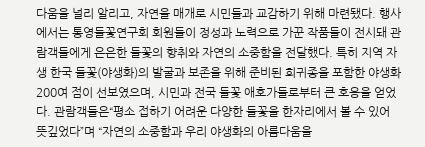다움을 널리 알리고, 자연을 매개로 시민들과 교감하기 위해 마련됐다. 행사에서는 통영들꽃연구회 회원들이 정성과 노력으로 가꾼 작품들이 전시돼 관람객들에게 은은한 들꽃의 향취와 자연의 소중함을 전달했다. 특히 지역 자생 한국 들꽃(야생화)의 발굴과 보존을 위해 준비된 희귀종을 포함한 야생화 200여 점이 선보였으며, 시민과 전국 들꽃 애호가들로부터 큰 호응을 얻었다. 관람객들은“평소 접하기 어려운 다양한 들꽃을 한자리에서 볼 수 있어 뜻깊었다”며 “자연의 소중함과 우리 야생화의 아름다움을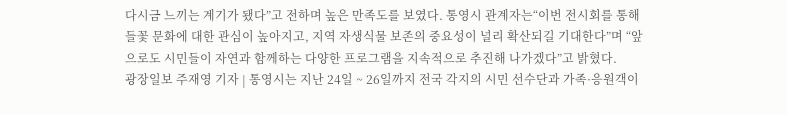다시금 느끼는 계기가 됐다”고 전하며 높은 만족도를 보였다. 통영시 관계자는“이번 전시회를 통해 들꽃 문화에 대한 관심이 높아지고, 지역 자생식물 보존의 중요성이 널리 확산되길 기대한다”며 “앞으로도 시민들이 자연과 함께하는 다양한 프로그램을 지속적으로 추진해 나가겠다”고 밝혔다.
광장일보 주재영 기자 | 통영시는 지난 24일 ~ 26일까지 전국 각지의 시민 선수단과 가족·응원객이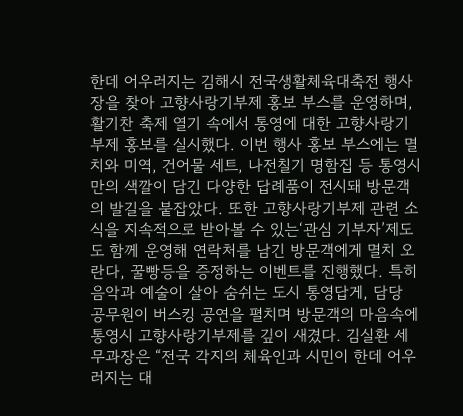한데 어우러지는 김해시 전국생활체육대축전 행사장을 찾아 고향사랑기부제 홍보 부스를 운영하며, 활기찬 축제 열기 속에서 통영에 대한 고향사랑기부제 홍보를 실시했다. 이번 행사 홍보 부스에는 멸치와 미역, 건어물 세트, 나전칠기 명함집 등 통영시만의 색깔이 담긴 다양한 답례품이 전시돼 방문객의 발길을 붙잡았다. 또한 고향사랑기부제 관련 소식을 지속적으로 받아볼 수 있는‘관심 기부자’제도도 함께 운영해 연락처를 남긴 방문객에게 멸치 오란다, 꿀빵등을 증정하는 이벤트를 진행했다. 특히 음악과 예술이 살아 숨쉬는 도시 통영답게, 담당 공무원이 버스킹 공연을 펼치며 방문객의 마음속에 통영시 고향사랑기부제를 깊이 새겼다. 김실환 세무과장은 “전국 각지의 체육인과 시민이 한데 어우러지는 대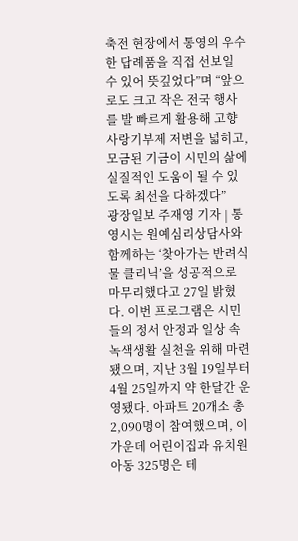축전 현장에서 통영의 우수한 답례품을 직접 선보일 수 있어 뜻깊었다”며 “앞으로도 크고 작은 전국 행사를 발 빠르게 활용해 고향사랑기부제 저변을 넓히고, 모금된 기금이 시민의 삶에 실질적인 도움이 될 수 있도록 최선을 다하겠다”
광장일보 주재영 기자 | 통영시는 원예심리상담사와 함께하는 ‘찾아가는 반려식물 클리닉’을 성공적으로 마무리했다고 27일 밝혔다. 이번 프로그램은 시민들의 정서 안정과 일상 속 녹색생활 실천을 위해 마련됐으며, 지난 3월 19일부터 4월 25일까지 약 한달간 운영됐다. 아파트 20개소 총 2,090명이 참여했으며, 이 가운데 어린이집과 유치원 아동 325명은 테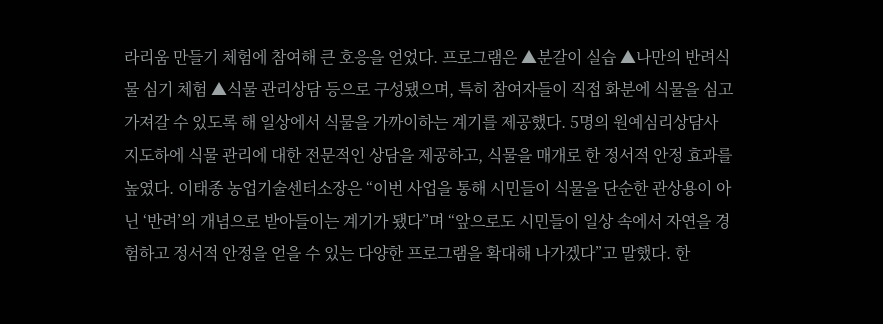라리움 만들기 체험에 참여해 큰 호응을 얻었다. 프로그램은 ▲분갈이 실습 ▲나만의 반려식물 심기 체험 ▲식물 관리상담 등으로 구성됐으며, 특히 참여자들이 직접 화분에 식물을 심고 가져갈 수 있도록 해 일상에서 식물을 가까이하는 계기를 제공했다. 5명의 원예심리상담사 지도하에 식물 관리에 대한 전문적인 상담을 제공하고, 식물을 매개로 한 정서적 안정 효과를 높였다. 이태종 농업기술센터소장은 “이번 사업을 통해 시민들이 식물을 단순한 관상용이 아닌 ‘반려’의 개념으로 받아들이는 계기가 됐다”며 “앞으로도 시민들이 일상 속에서 자연을 경험하고 정서적 안정을 얻을 수 있는 다양한 프로그램을 확대해 나가겠다”고 말했다. 한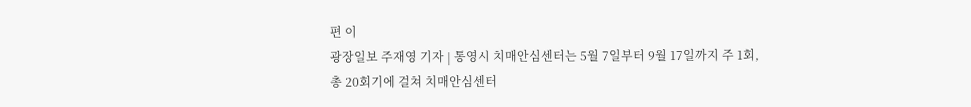편 이
광장일보 주재영 기자 | 통영시 치매안심센터는 5월 7일부터 9월 17일까지 주 1회, 총 20회기에 걸쳐 치매안심센터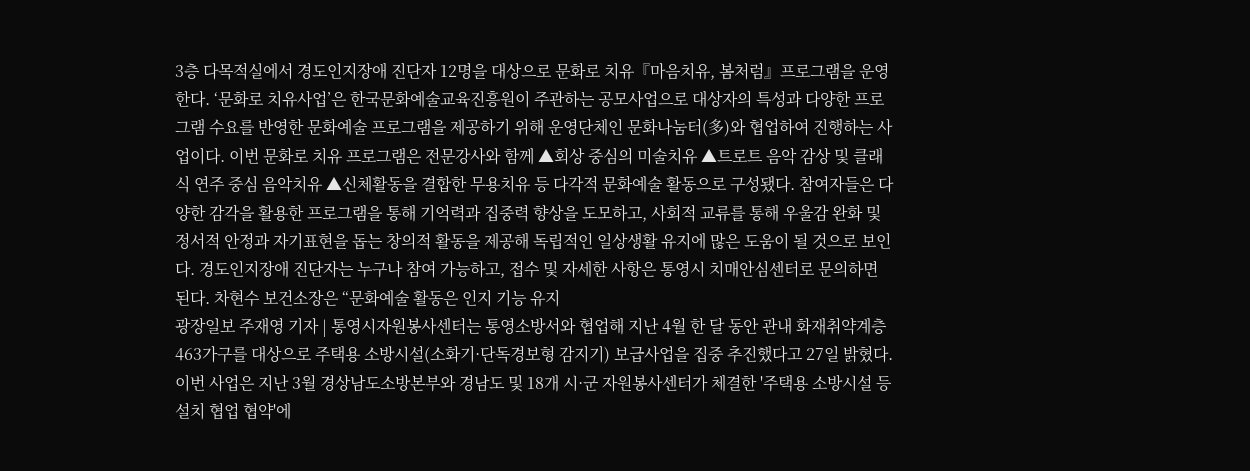3층 다목적실에서 경도인지장애 진단자 12명을 대상으로 문화로 치유『마음치유, 봄처럼』프로그램을 운영한다. ‘문화로 치유사업’은 한국문화예술교육진흥원이 주관하는 공모사업으로 대상자의 특성과 다양한 프로그램 수요를 반영한 문화예술 프로그램을 제공하기 위해 운영단체인 문화나눔터(多)와 협업하여 진행하는 사업이다. 이번 문화로 치유 프로그램은 전문강사와 함께 ▲회상 중심의 미술치유 ▲트로트 음악 감상 및 클래식 연주 중심 음악치유 ▲신체활동을 결합한 무용치유 등 다각적 문화예술 활동으로 구성됐다. 참여자들은 다양한 감각을 활용한 프로그램을 통해 기억력과 집중력 향상을 도모하고, 사회적 교류를 통해 우울감 완화 및 정서적 안정과 자기표현을 돕는 창의적 활동을 제공해 독립적인 일상생활 유지에 많은 도움이 될 것으로 보인다. 경도인지장애 진단자는 누구나 참여 가능하고, 접수 및 자세한 사항은 통영시 치매안심센터로 문의하면 된다. 차현수 보건소장은 “문화예술 활동은 인지 기능 유지
광장일보 주재영 기자 | 통영시자원봉사센터는 통영소방서와 협업해 지난 4월 한 달 동안 관내 화재취약계층 463가구를 대상으로 주택용 소방시설(소화기·단독경보형 감지기) 보급사업을 집중 추진했다고 27일 밝혔다. 이번 사업은 지난 3월 경상남도소방본부와 경남도 및 18개 시·군 자원봉사센터가 체결한 '주택용 소방시설 등 설치 협업 협약'에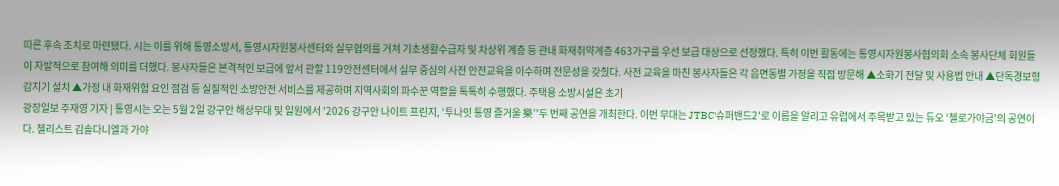따른 후속 조치로 마련됐다. 시는 이를 위해 통영소방서, 통영시자원봉사센터와 실무협의를 거쳐 기초생활수급자 및 차상위 계층 등 관내 화재취약계층 463가구를 우선 보급 대상으로 선정했다. 특히 이번 활동에는 통영시자원봉사협의회 소속 봉사단체 회원들이 자발적으로 참여해 의미를 더했다. 봉사자들은 본격적인 보급에 앞서 관할 119안전센터에서 실무 중심의 사전 안전교육을 이수하며 전문성을 갖췄다. 사전 교육을 마친 봉사자들은 각 읍면동별 가정을 직접 방문해 ▲소화기 전달 및 사용법 안내 ▲단독경보형 감지기 설치 ▲가정 내 화재위험 요인 점검 등 실질적인 소방안전 서비스를 제공하며 지역사회의 파수꾼 역할을 톡톡히 수행했다. 주택용 소방시설은 초기
광장일보 주재영 기자 | 통영시는 오는 5월 2일 강구안 해상무대 및 일원에서 '2026 강구안 나이트 프린지, ‘투나잇 통영 즐거울 樂’'두 번째 공연을 개최한다. 이번 무대는 JTBC'슈퍼밴드2'로 이름을 알리고 유럽에서 주목받고 있는 듀오 ‘첼로가야금’의 공연이다. 첼리스트 김솔다니엘과 가야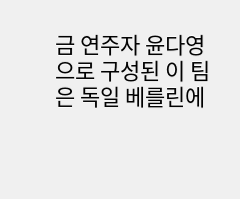금 연주자 윤다영으로 구성된 이 팀은 독일 베를린에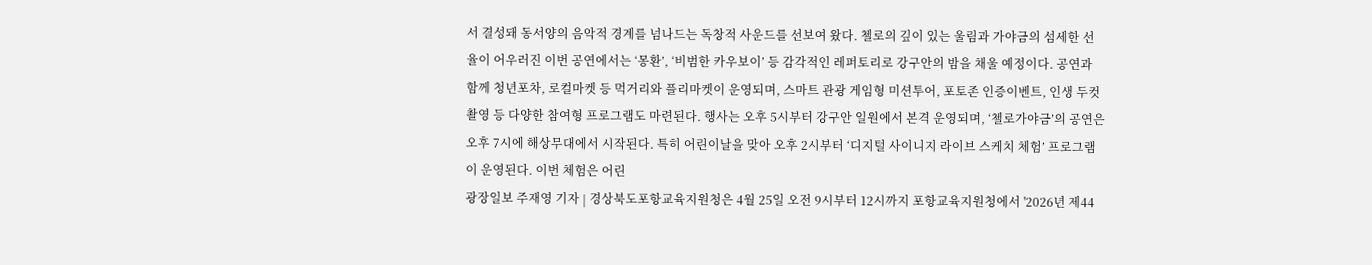서 결성돼 동서양의 음악적 경계를 넘나드는 독창적 사운드를 선보여 왔다. 첼로의 깊이 있는 울림과 가야금의 섬세한 선율이 어우러진 이번 공연에서는 ‘몽환’, ‘비범한 카우보이’ 등 감각적인 레퍼토리로 강구안의 밤을 채울 예정이다. 공연과 함께 청년포차, 로컬마켓 등 먹거리와 플리마켓이 운영되며, 스마트 관광 게임형 미션투어, 포토존 인증이벤트, 인생 두컷 촬영 등 다양한 참여형 프로그램도 마련된다. 행사는 오후 5시부터 강구안 일원에서 본격 운영되며, ‘첼로가야금’의 공연은 오후 7시에 해상무대에서 시작된다. 특히 어린이날을 맞아 오후 2시부터 ‘디지털 사이니지 라이브 스케치 체험’ 프로그램이 운영된다. 이번 체험은 어린
광장일보 주재영 기자 | 경상북도포항교육지원청은 4월 25일 오전 9시부터 12시까지 포항교육지원청에서 '2026년 제44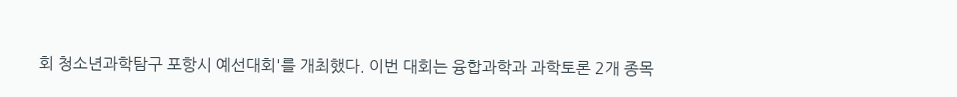회 청소년과학탐구 포항시 예선대회'를 개최했다. 이번 대회는 융합과학과 과학토론 2개 종목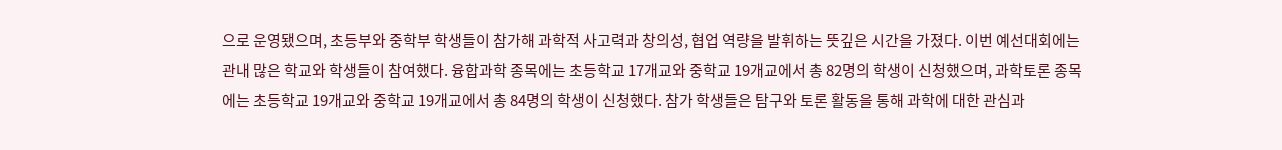으로 운영됐으며, 초등부와 중학부 학생들이 참가해 과학적 사고력과 창의성, 협업 역량을 발휘하는 뜻깊은 시간을 가졌다. 이번 예선대회에는 관내 많은 학교와 학생들이 참여했다. 융합과학 종목에는 초등학교 17개교와 중학교 19개교에서 총 82명의 학생이 신청했으며, 과학토론 종목에는 초등학교 19개교와 중학교 19개교에서 총 84명의 학생이 신청했다. 참가 학생들은 탐구와 토론 활동을 통해 과학에 대한 관심과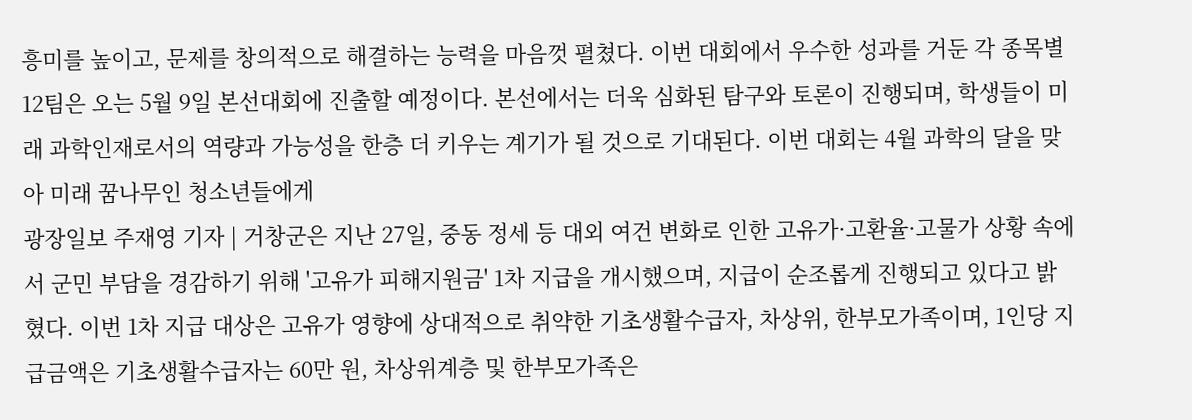흥미를 높이고, 문제를 창의적으로 해결하는 능력을 마음껏 펼쳤다. 이번 대회에서 우수한 성과를 거둔 각 종목별 12팀은 오는 5월 9일 본선대회에 진출할 예정이다. 본선에서는 더욱 심화된 탐구와 토론이 진행되며, 학생들이 미래 과학인재로서의 역량과 가능성을 한층 더 키우는 계기가 될 것으로 기대된다. 이번 대회는 4월 과학의 달을 맞아 미래 꿈나무인 청소년들에게
광장일보 주재영 기자 | 거창군은 지난 27일, 중동 정세 등 대외 여건 변화로 인한 고유가·고환율·고물가 상황 속에서 군민 부담을 경감하기 위해 '고유가 피해지원금' 1차 지급을 개시했으며, 지급이 순조롭게 진행되고 있다고 밝혔다. 이번 1차 지급 대상은 고유가 영향에 상대적으로 취약한 기초생활수급자, 차상위, 한부모가족이며, 1인당 지급금액은 기초생활수급자는 60만 원, 차상위계층 및 한부모가족은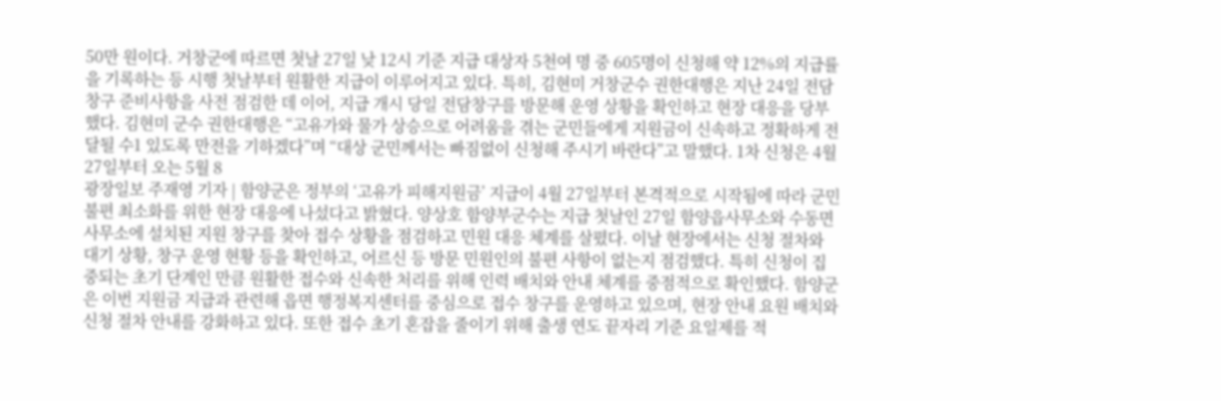50만 원이다. 거창군에 따르면 첫날 27일 낮 12시 기준 지급 대상자 5천여 명 중 605명이 신청해 약 12%의 지급률을 기록하는 등 시행 첫날부터 원활한 지급이 이루어지고 있다. 특히, 김현미 거창군수 권한대행은 지난 24일 전담창구 준비사항을 사전 점검한 데 이어, 지급 개시 당일 전담창구를 방문해 운영 상황을 확인하고 현장 대응을 당부했다. 김현미 군수 권한대행은 “고유가와 물가 상승으로 어려움을 겪는 군민들에게 지원금이 신속하고 정확하게 전달될 수1 있도록 만전을 기하겠다”며 “대상 군민께서는 빠짐없이 신청해 주시기 바란다”고 말했다. 1차 신청은 4월 27일부터 오는 5월 8
광장일보 주재영 기자 | 함양군은 정부의 ‘고유가 피해지원금’ 지급이 4월 27일부터 본격적으로 시작됨에 따라 군민 불편 최소화를 위한 현장 대응에 나섰다고 밝혔다. 양상호 함양부군수는 지급 첫날인 27일 함양읍사무소와 수동면사무소에 설치된 지원 창구를 찾아 접수 상황을 점검하고 민원 대응 체계를 살폈다. 이날 현장에서는 신청 절차와 대기 상황, 창구 운영 현황 등을 확인하고, 어르신 등 방문 민원인의 불편 사항이 없는지 점검했다. 특히 신청이 집중되는 초기 단계인 만큼 원활한 접수와 신속한 처리를 위해 인력 배치와 안내 체계를 중점적으로 확인했다. 함양군은 이번 지원금 지급과 관련해 읍면 행정복지센터를 중심으로 접수 창구를 운영하고 있으며, 현장 안내 요원 배치와 신청 절차 안내를 강화하고 있다. 또한 접수 초기 혼잡을 줄이기 위해 출생 연도 끝자리 기준 요일제를 적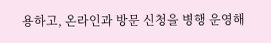용하고, 온라인과 방문 신청을 병행 운영해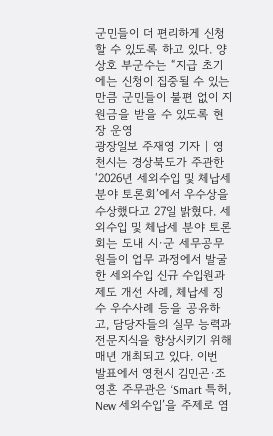군민들이 더 편리하게 신청할 수 있도록 하고 있다. 양상호 부군수는 “지급 초기에는 신청이 집중될 수 있는 만큼 군민들이 불편 없이 지원금을 받을 수 있도록 현장 운영
광장일보 주재영 기자 | 영천시는 경상북도가 주관한 ‘2026년 세외수입 및 체납세 분야 토론회’에서 우수상을 수상했다고 27일 밝혔다. 세외수입 및 체납세 분야 토론회는 도내 시·군 세무공무원들이 업무 과정에서 발굴한 세외수입 신규 수입원과 제도 개선 사례, 체납세 징수 우수사례 등을 공유하고, 담당자들의 실무 능력과 전문지식을 향상시키기 위해 매년 개최되고 있다. 이번 발표에서 영천시 김민곤·조영흔 주무관은 ‘Smart 특허, New 세외수입’을 주제로 염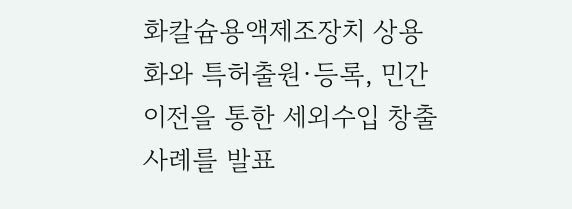화칼슘용액제조장치 상용화와 특허출원·등록, 민간이전을 통한 세외수입 창출 사례를 발표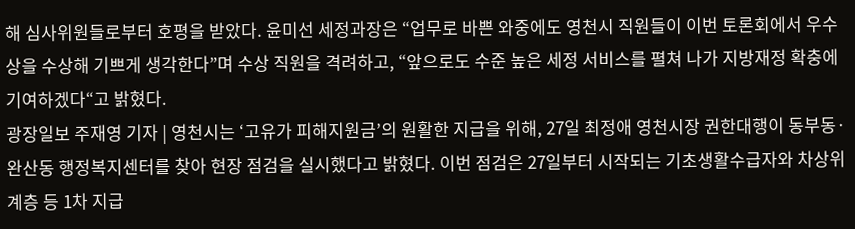해 심사위원들로부터 호평을 받았다. 윤미선 세정과장은 “업무로 바쁜 와중에도 영천시 직원들이 이번 토론회에서 우수상을 수상해 기쁘게 생각한다”며 수상 직원을 격려하고, “앞으로도 수준 높은 세정 서비스를 펼쳐 나가 지방재정 확충에 기여하겠다“고 밝혔다.
광장일보 주재영 기자 | 영천시는 ‘고유가 피해지원금’의 원활한 지급을 위해, 27일 최정애 영천시장 권한대행이 동부동·완산동 행정복지센터를 찾아 현장 점검을 실시했다고 밝혔다. 이번 점검은 27일부터 시작되는 기초생활수급자와 차상위계층 등 1차 지급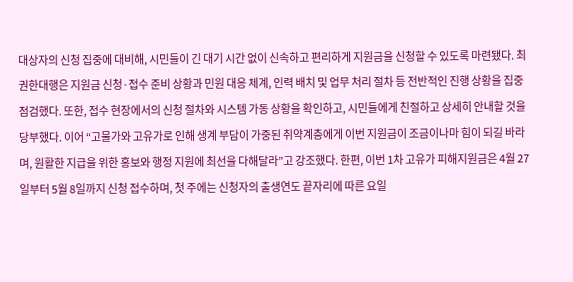대상자의 신청 집중에 대비해, 시민들이 긴 대기 시간 없이 신속하고 편리하게 지원금을 신청할 수 있도록 마련됐다. 최 권한대행은 지원금 신청·접수 준비 상황과 민원 대응 체계, 인력 배치 및 업무 처리 절차 등 전반적인 진행 상황을 집중 점검했다. 또한, 접수 현장에서의 신청 절차와 시스템 가동 상황을 확인하고, 시민들에게 친절하고 상세히 안내할 것을 당부했다. 이어 “고물가와 고유가로 인해 생계 부담이 가중된 취약계층에게 이번 지원금이 조금이나마 힘이 되길 바라며, 원활한 지급을 위한 홍보와 행정 지원에 최선을 다해달라”고 강조했다. 한편, 이번 1차 고유가 피해지원금은 4월 27일부터 5월 8일까지 신청 접수하며, 첫 주에는 신청자의 출생연도 끝자리에 따른 요일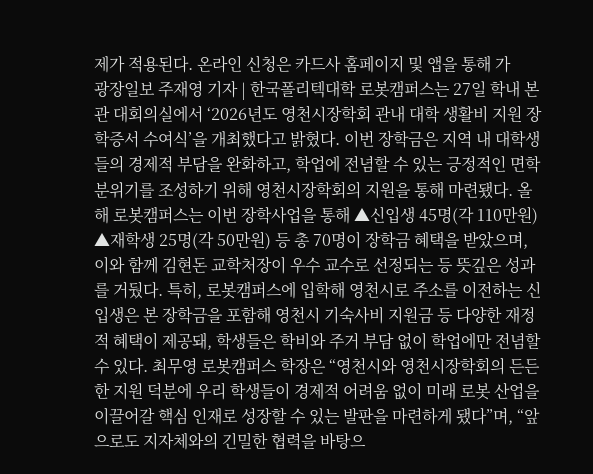제가 적용된다. 온라인 신청은 카드사 홈페이지 및 앱을 통해 가
광장일보 주재영 기자 | 한국폴리텍대학 로봇캠퍼스는 27일 학내 본관 대회의실에서 ‘2026년도 영천시장학회 관내 대학 생활비 지원 장학증서 수여식’을 개최했다고 밝혔다. 이번 장학금은 지역 내 대학생들의 경제적 부담을 완화하고, 학업에 전념할 수 있는 긍정적인 면학 분위기를 조성하기 위해 영천시장학회의 지원을 통해 마련됐다. 올해 로봇캠퍼스는 이번 장학사업을 통해 ▲신입생 45명(각 110만원) ▲재학생 25명(각 50만원) 등 총 70명이 장학금 혜택을 받았으며, 이와 함께 김현돈 교학처장이 우수 교수로 선정되는 등 뜻깊은 성과를 거뒀다. 특히, 로봇캠퍼스에 입학해 영천시로 주소를 이전하는 신입생은 본 장학금을 포함해 영천시 기숙사비 지원금 등 다양한 재정적 혜택이 제공돼, 학생들은 학비와 주거 부담 없이 학업에만 전념할 수 있다. 최무영 로봇캠퍼스 학장은 “영천시와 영천시장학회의 든든한 지원 덕분에 우리 학생들이 경제적 어려움 없이 미래 로봇 산업을 이끌어갈 핵심 인재로 성장할 수 있는 발판을 마련하게 됐다”며, “앞으로도 지자체와의 긴밀한 협력을 바탕으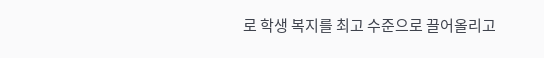로 학생 복지를 최고 수준으로 끌어올리고